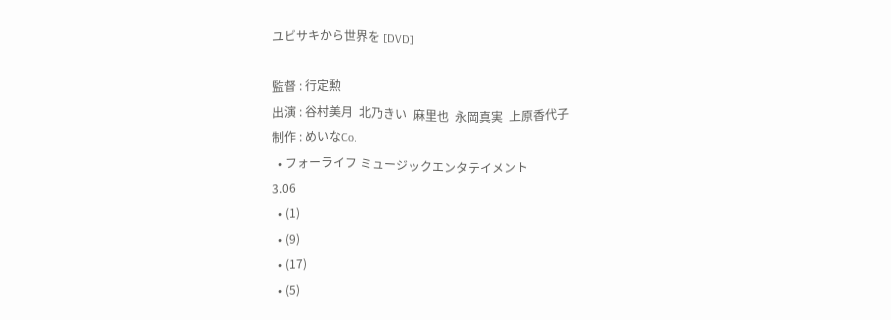ユビサキから世界を [DVD]

監督 : 行定勲
出演 : 谷村美月  北乃きい  麻里也  永岡真実  上原香代子
制作 : めいなCo.
  • フォーライフ ミュージックエンタテイメント
3.06
  • (1)
  • (9)
  • (17)
  • (5)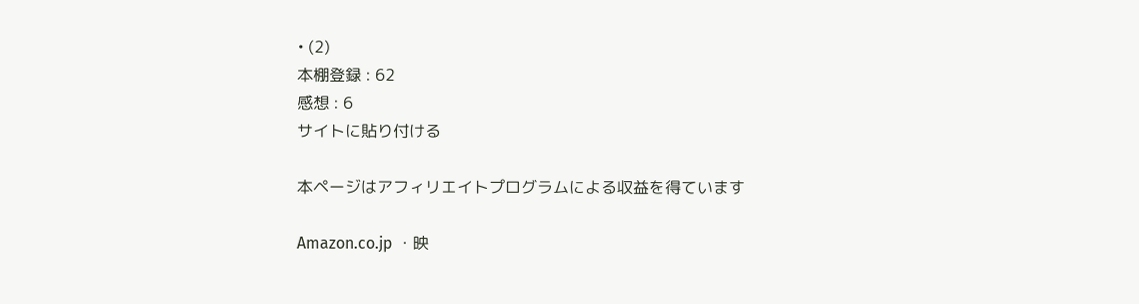• (2)
本棚登録 : 62
感想 : 6
サイトに貼り付ける

本ページはアフィリエイトプログラムによる収益を得ています

Amazon.co.jp ・映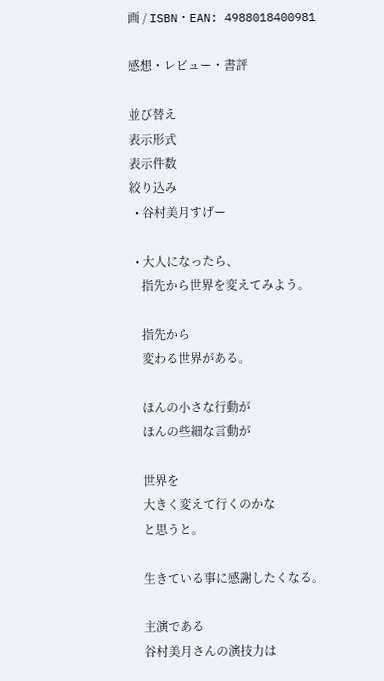画 / ISBN・EAN: 4988018400981

感想・レビュー・書評

並び替え
表示形式
表示件数
絞り込み
  • 谷村美月すげー

  • 大人になったら、
    指先から世界を変えてみよう。

    指先から
    変わる世界がある。

    ほんの小さな行動が
    ほんの些細な言動が

    世界を
    大きく変えて行くのかな
    と思うと。

    生きている事に感謝したくなる。

    主演である
    谷村美月さんの演技力は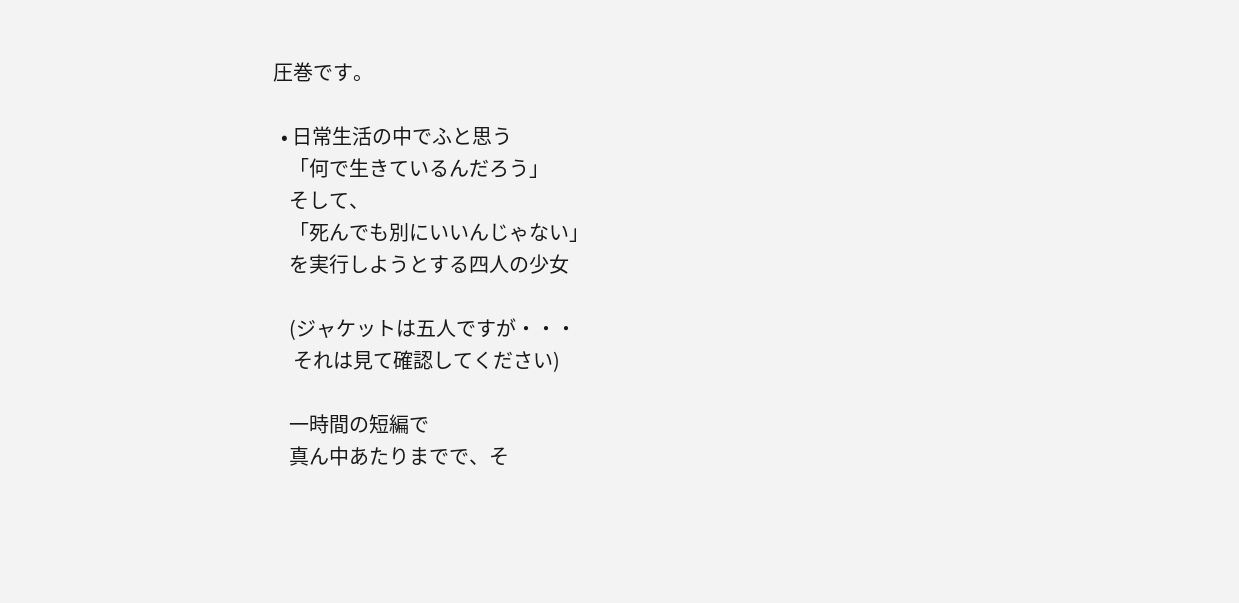圧巻です。

  • 日常生活の中でふと思う
    「何で生きているんだろう」
    そして、
    「死んでも別にいいんじゃない」
    を実行しようとする四人の少女

    (ジャケットは五人ですが・・・
     それは見て確認してください)

    一時間の短編で
    真ん中あたりまでで、そ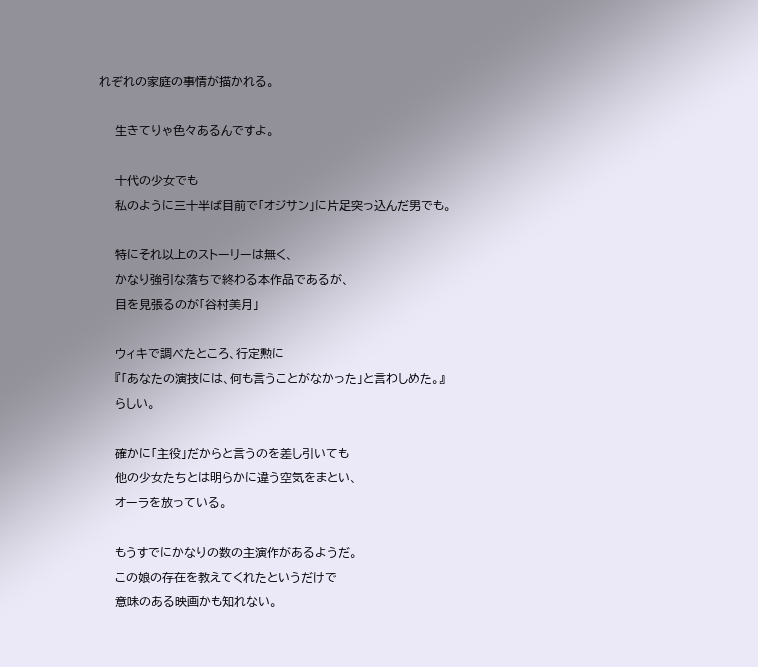れぞれの家庭の事情が描かれる。

    生きてりゃ色々あるんですよ。

    十代の少女でも
    私のように三十半ば目前で「オジサン」に片足突っ込んだ男でも。

    特にそれ以上のストーリーは無く、
    かなり強引な落ちで終わる本作品であるが、
    目を見張るのが「谷村美月」

    ウィキで調べたところ、行定勲に
    『「あなたの演技には、何も言うことがなかった」と言わしめた。』
    らしい。

    確かに「主役」だからと言うのを差し引いても
    他の少女たちとは明らかに違う空気をまとい、
    オーラを放っている。

    もうすでにかなりの数の主演作があるようだ。
    この娘の存在を教えてくれたというだけで
    意味のある映画かも知れない。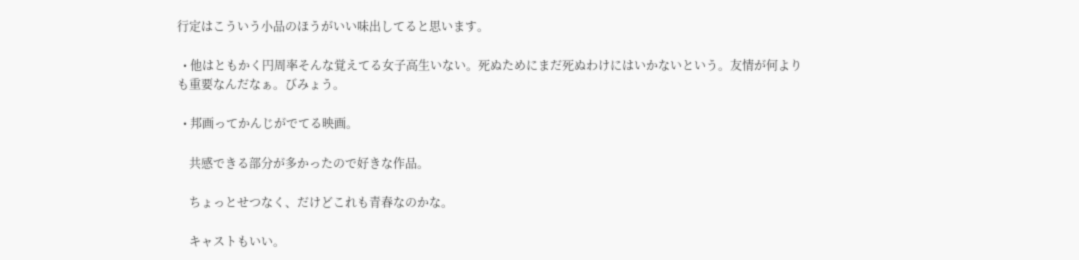行定はこういう小品のほうがいい味出してると思います。

  • 他はともかく円周率そんな覚えてる女子高生いない。死ぬためにまだ死ぬわけにはいかないという。友情が何よりも重要なんだなぁ。びみょう。

  • 邦画ってかんじがでてる映画。

    共感できる部分が多かったので好きな作品。

    ちょっとせつなく、だけどこれも青春なのかな。

    キャストもいい。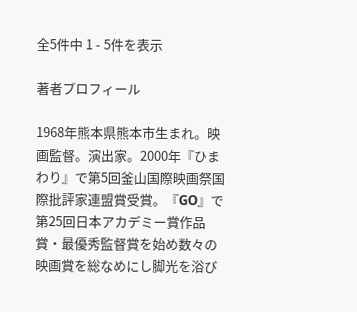全5件中 1 - 5件を表示

著者プロフィール

1968年熊本県熊本市生まれ。映画監督。演出家。2000年『ひまわり』で第5回釜山国際映画祭国際批評家連盟賞受賞。『GO』で第25回日本アカデミー賞作品賞・最優秀監督賞を始め数々の映画賞を総なめにし脚光を浴び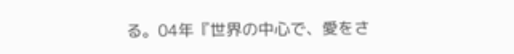る。04年『世界の中心で、愛をさ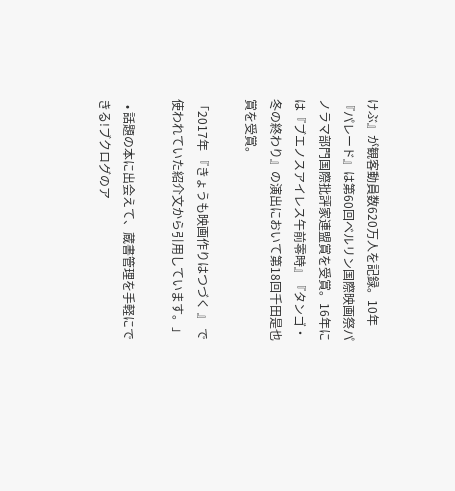けぶ』が観客動員数620万人を記録。10年『パレード』は第60回ベルリン国際映画祭パノラマ部門国際批評家連盟賞を受賞。16年には『ブエノスアイレス午前零時』『タンゴ・冬の終わり』の演出において第18回千田是也賞を受賞。

「2017年 『きょうも映画作りはつづく 』 で使われていた紹介文から引用しています。」

  • 話題の本に出会えて、蔵書管理を手軽にできる!ブクログのア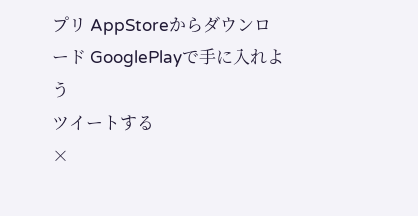プリ AppStoreからダウンロード GooglePlayで手に入れよう
ツイートする
×